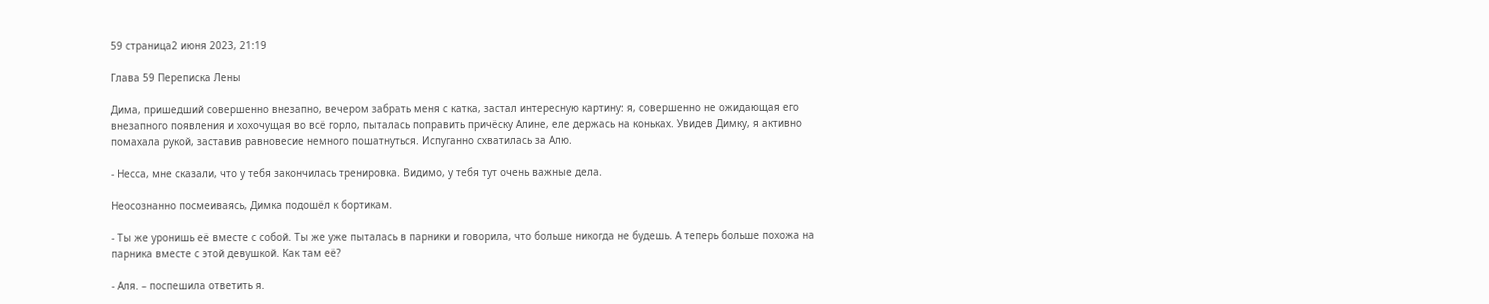59 страница2 июня 2023, 21:19

Глава 59 Переписка Лены

Дима, пришедший совершенно внезапно, вечером забрать меня с катка, застал интересную картину: я, совершенно не ожидающая его внезапного появления и хохочущая во всё горло, пыталась поправить причёску Алине, еле держась на коньках. Увидев Димку, я активно помахала рукой, заставив равновесие немного пошатнуться. Испуганно схватилась за Алю.

- Несса, мне сказали, что у тебя закончилась тренировка. Видимо, у тебя тут очень важные дела.

Неосознанно посмеиваясь, Димка подошёл к бортикам.

- Ты же уронишь её вместе с собой. Ты же уже пыталась в парники и говорила, что больше никогда не будешь. А теперь больше похожа на парника вместе с этой девушкой. Как там её?

- Аля. – поспешила ответить я.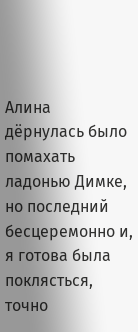Алина дёрнулась было помахать ладонью Димке, но последний бесцеремонно и, я готова была поклясться, точно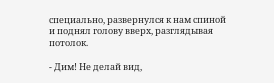специально, развернулся к нам спиной и поднял голову вверх, разглядывая потолок.

- Дим! Не делай вид,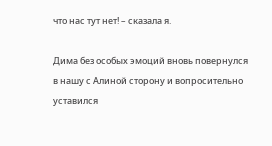что нас тут нет! – сказала я.

Дима без особых эмоций вновь повернулся в нашу с Алиной сторону и вопросительно уставился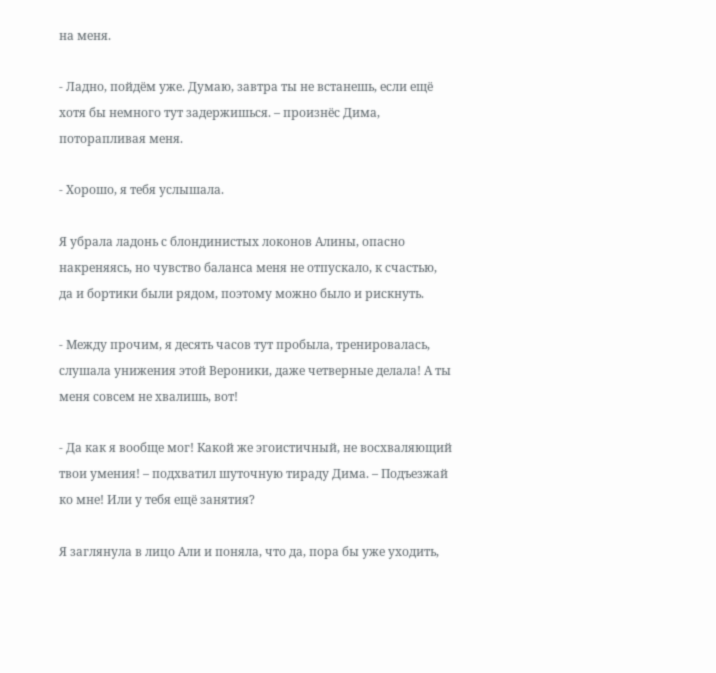на меня.

- Ладно, пойдём уже. Думаю, завтра ты не встанешь, если ещё хотя бы немного тут задержишься. – произнёс Дима, поторапливая меня.

- Хорошо, я тебя услышала.

Я убрала ладонь с блондинистых локонов Алины, опасно накреняясь, но чувство баланса меня не отпускало, к счастью, да и бортики были рядом, поэтому можно было и рискнуть.

- Между прочим, я десять часов тут пробыла, тренировалась, слушала унижения этой Вероники, даже четверные делала! А ты меня совсем не хвалишь, вот!

- Да как я вообще мог! Какой же эгоистичный, не восхваляющий твои умения! – подхватил шуточную тираду Дима. – Подъезжай ко мне! Или у тебя ещё занятия?

Я заглянула в лицо Али и поняла, что да, пора бы уже уходить,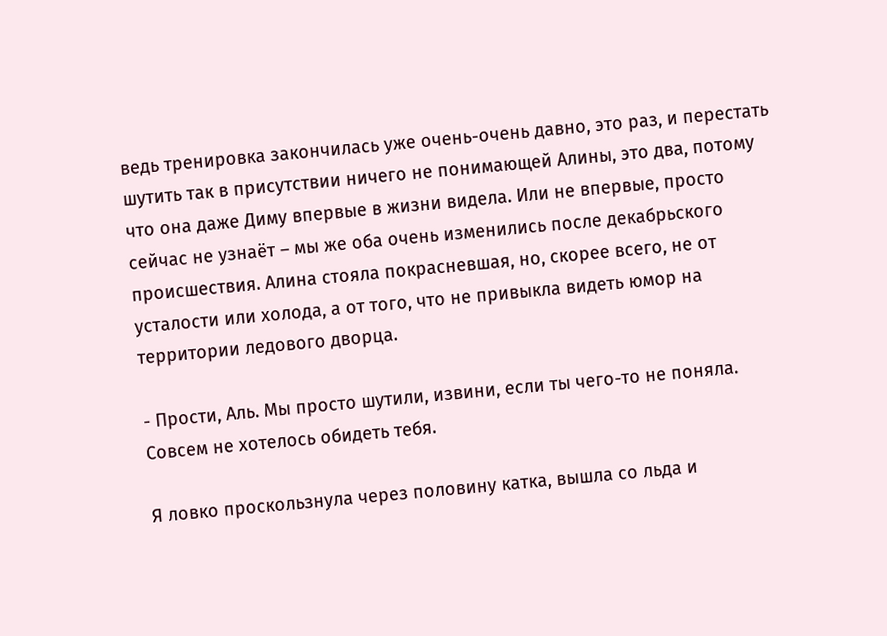ведь тренировка закончилась уже очень-очень давно, это раз, и перестать шутить так в присутствии ничего не понимающей Алины, это два, потому что она даже Диму впервые в жизни видела. Или не впервые, просто сейчас не узнаёт – мы же оба очень изменились после декабрьского происшествия. Алина стояла покрасневшая, но, скорее всего, не от усталости или холода, а от того, что не привыкла видеть юмор на территории ледового дворца.

- Прости, Аль. Мы просто шутили, извини, если ты чего-то не поняла. Совсем не хотелось обидеть тебя.

Я ловко проскользнула через половину катка, вышла со льда и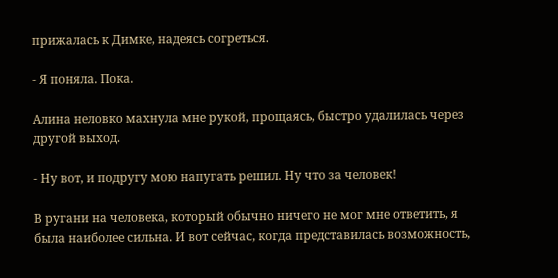прижалась к Димке, надеясь согреться.

- Я поняла. Пока.

Алина неловко махнула мне рукой, прощаясь, быстро удалилась через другой выход.

- Ну вот, и подругу мою напугать решил. Ну что за человек!

В ругани на человека, который обычно ничего не мог мне ответить, я была наиболее сильна. И вот сейчас, когда представилась возможность,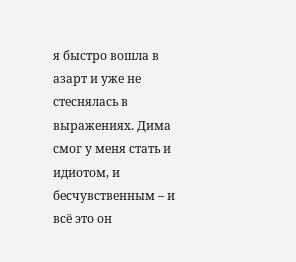я быстро вошла в азарт и уже не стеснялась в выражениях. Дима смог у меня стать и идиотом, и бесчувственным – и всё это он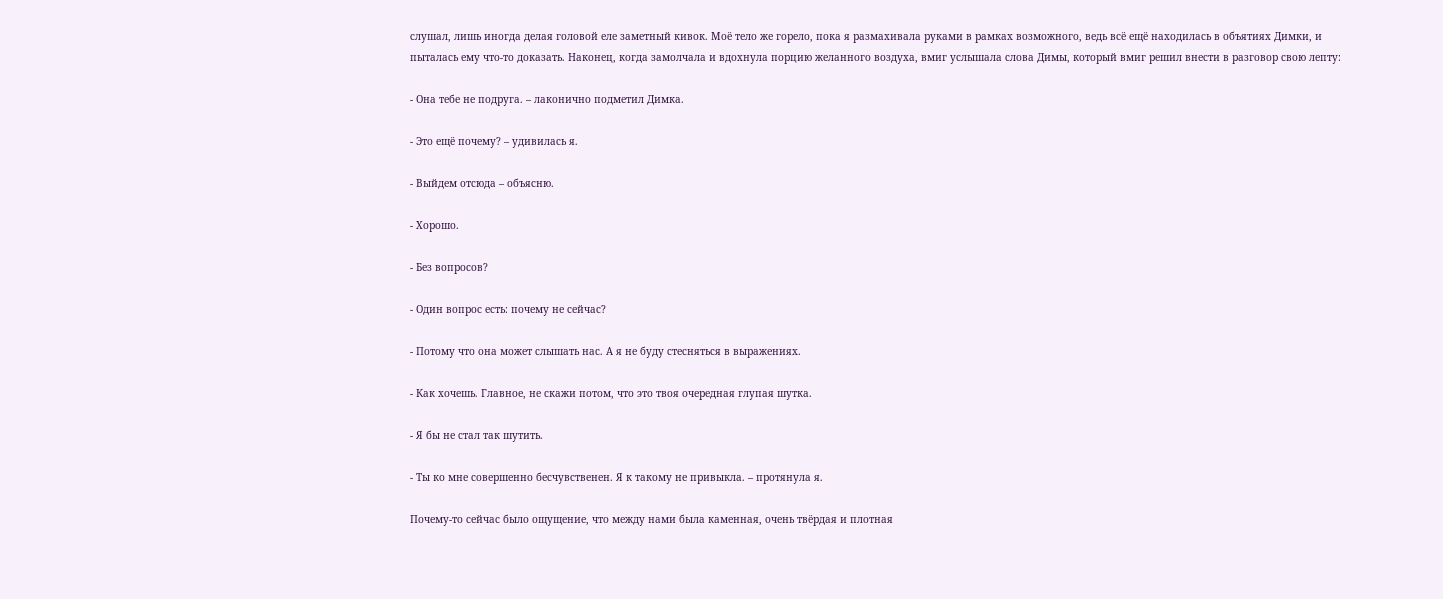слушал, лишь иногда делая головой еле заметный кивок. Моё тело же горело, пока я размахивала руками в рамках возможного, ведь всё ещё находилась в объятиях Димки, и пыталась ему что-то доказать. Наконец, когда замолчала и вдохнула порцию желанного воздуха, вмиг услышала слова Димы, который вмиг решил внести в разговор свою лепту:

- Она тебе не подруга. – лаконично подметил Димка.

- Это ещё почему? – удивилась я.

- Выйдем отсюда – объясню.

- Хорошо.

- Без вопросов?

- Один вопрос есть: почему не сейчас?

- Потому что она может слышать нас. А я не буду стесняться в выражениях.

- Как хочешь. Главное, не скажи потом, что это твоя очередная глупая шутка.

- Я бы не стал так шутить.

- Ты ко мне совершенно бесчувственен. Я к такому не привыкла. – протянула я.

Почему-то сейчас было ощущение, что между нами была каменная, очень твёрдая и плотная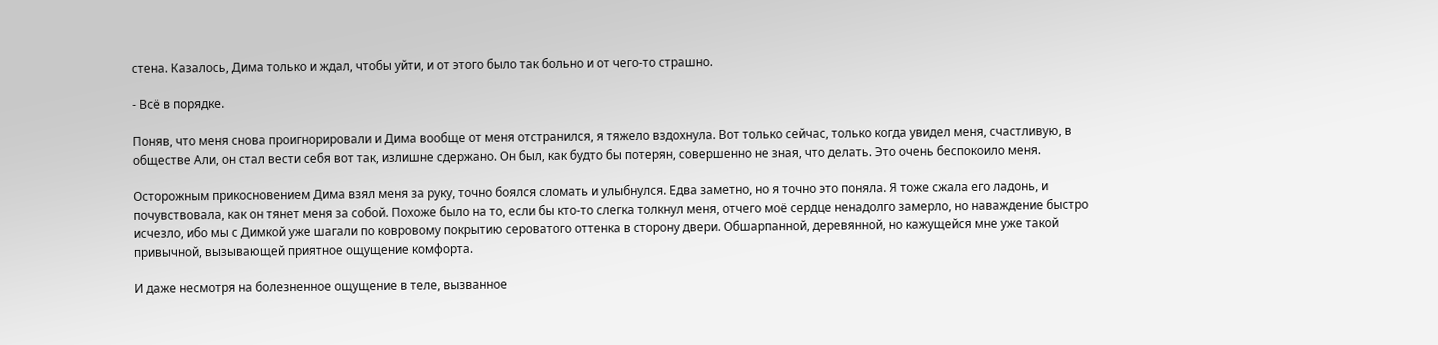стена. Казалось, Дима только и ждал, чтобы уйти, и от этого было так больно и от чего-то страшно.

- Всё в порядке.

Поняв, что меня снова проигнорировали и Дима вообще от меня отстранился, я тяжело вздохнула. Вот только сейчас, только когда увидел меня, счастливую, в обществе Али, он стал вести себя вот так, излишне сдержано. Он был, как будто бы потерян, совершенно не зная, что делать. Это очень беспокоило меня.

Осторожным прикосновением Дима взял меня за руку, точно боялся сломать и улыбнулся. Едва заметно, но я точно это поняла. Я тоже сжала его ладонь, и почувствовала, как он тянет меня за собой. Похоже было на то, если бы кто-то слегка толкнул меня, отчего моё сердце ненадолго замерло, но наваждение быстро исчезло, ибо мы с Димкой уже шагали по ковровому покрытию сероватого оттенка в сторону двери. Обшарпанной, деревянной, но кажущейся мне уже такой привычной, вызывающей приятное ощущение комфорта.

И даже несмотря на болезненное ощущение в теле, вызванное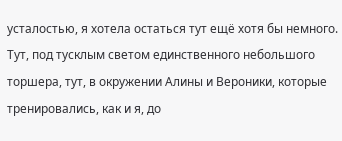усталостью, я хотела остаться тут ещё хотя бы немного. Тут, под тусклым светом единственного небольшого торшера, тут, в окружении Алины и Вероники, которые тренировались, как и я, до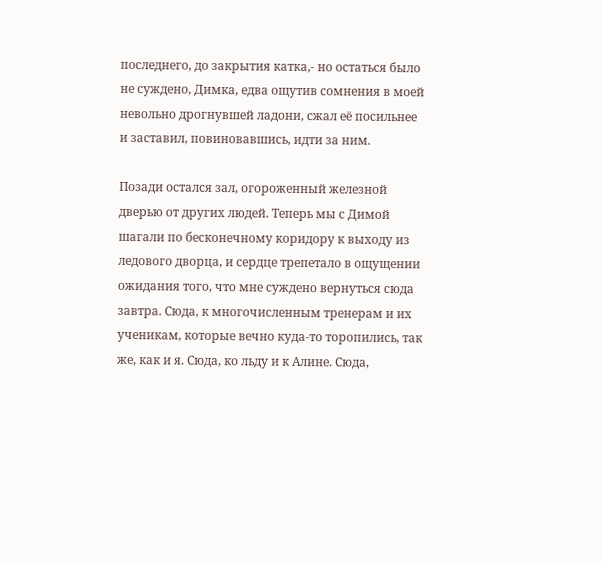последнего, до закрытия катка,- но остаться было не суждено, Димка, едва ощутив сомнения в моей невольно дрогнувшей ладони, сжал её посильнее и заставил, повиновавшись, идти за ним.

Позади остался зал, огороженный железной дверью от других людей. Теперь мы с Димой шагали по бесконечному коридору к выходу из ледового дворца, и сердце трепетало в ощущении ожидания того, что мне суждено вернуться сюда завтра. Сюда, к многочисленным тренерам и их ученикам, которые вечно куда-то торопились, так же, как и я. Сюда, ко льду и к Алине. Сюда,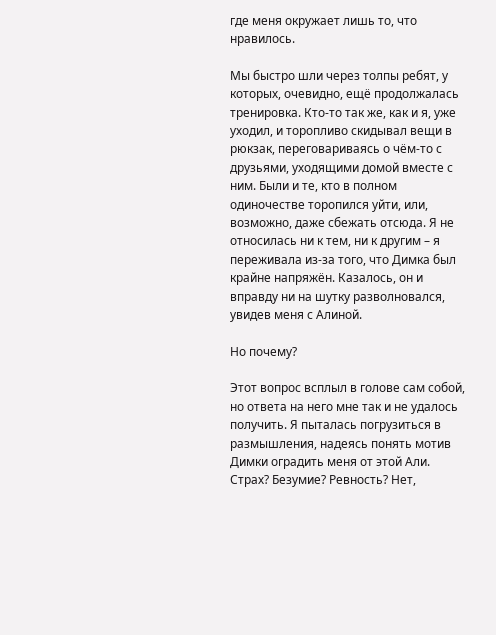где меня окружает лишь то, что нравилось.

Мы быстро шли через толпы ребят, у которых, очевидно, ещё продолжалась тренировка. Кто-то так же, как и я, уже уходил, и торопливо скидывал вещи в рюкзак, переговариваясь о чём-то с друзьями, уходящими домой вместе с ним. Были и те, кто в полном одиночестве торопился уйти, или, возможно, даже сбежать отсюда. Я не относилась ни к тем, ни к другим – я переживала из-за того, что Димка был крайне напряжён. Казалось, он и вправду ни на шутку разволновался, увидев меня с Алиной.

Но почему?

Этот вопрос всплыл в голове сам собой, но ответа на него мне так и не удалось получить. Я пыталась погрузиться в размышления, надеясь понять мотив Димки оградить меня от этой Али. Страх? Безумие? Ревность? Нет,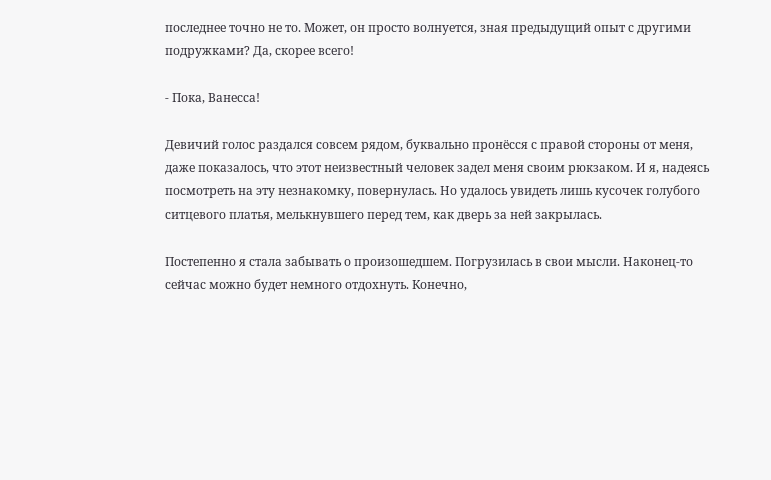последнее точно не то. Может, он просто волнуется, зная предыдущий опыт с другими подружками? Да, скорее всего!

- Пока, Ванесса!

Девичий голос раздался совсем рядом, буквально пронёсся с правой стороны от меня, даже показалось, что этот неизвестный человек задел меня своим рюкзаком. И я, надеясь посмотреть на эту незнакомку, повернулась. Но удалось увидеть лишь кусочек голубого ситцевого платья, мелькнувшего перед тем, как дверь за ней закрылась.

Постепенно я стала забывать о произошедшем. Погрузилась в свои мысли. Наконец-то сейчас можно будет немного отдохнуть. Конечно,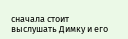сначала стоит выслушать Димку и его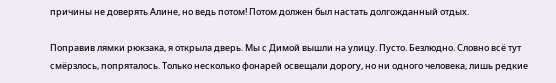причины не доверять Алине, но ведь потом! Потом должен был настать долгожданный отдых.

Поправив лямки рюкзака, я открыла дверь. Мы с Димой вышли на улицу. Пусто. Безлюдно. Словно всё тут смёрзлось, попряталось. Только несколько фонарей освещали дорогу, но ни одного человека, лишь редкие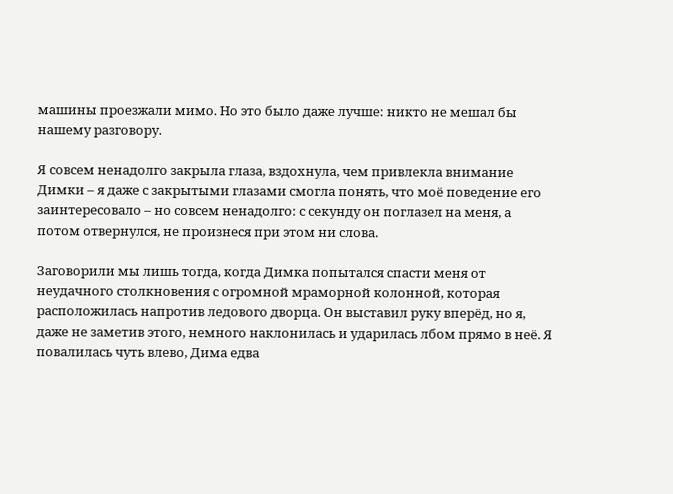машины проезжали мимо. Но это было даже лучше: никто не мешал бы нашему разговору.

Я совсем ненадолго закрыла глаза, вздохнула, чем привлекла внимание Димки – я даже с закрытыми глазами смогла понять, что моё поведение его заинтересовало – но совсем ненадолго: с секунду он поглазел на меня, а потом отвернулся, не произнеся при этом ни слова.

Заговорили мы лишь тогда, когда Димка попытался спасти меня от неудачного столкновения с огромной мраморной колонной, которая расположилась напротив ледового дворца. Он выставил руку вперёд, но я, даже не заметив этого, немного наклонилась и ударилась лбом прямо в неё. Я повалилась чуть влево, Дима едва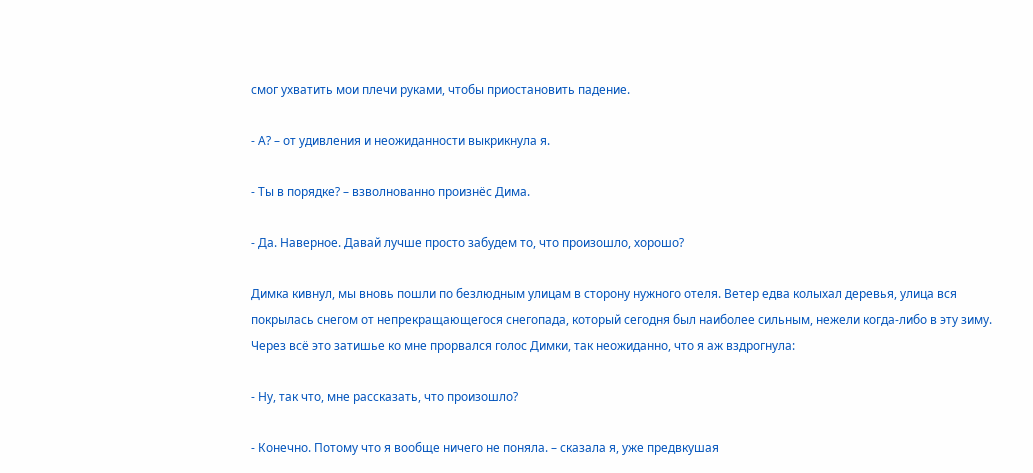смог ухватить мои плечи руками, чтобы приостановить падение.

- А? – от удивления и неожиданности выкрикнула я.

- Ты в порядке? – взволнованно произнёс Дима.

- Да. Наверное. Давай лучше просто забудем то, что произошло, хорошо?

Димка кивнул, мы вновь пошли по безлюдным улицам в сторону нужного отеля. Ветер едва колыхал деревья, улица вся покрылась снегом от непрекращающегося снегопада, который сегодня был наиболее сильным, нежели когда-либо в эту зиму. Через всё это затишье ко мне прорвался голос Димки, так неожиданно, что я аж вздрогнула:

- Ну, так что, мне рассказать, что произошло?

- Конечно. Потому что я вообще ничего не поняла. – сказала я, уже предвкушая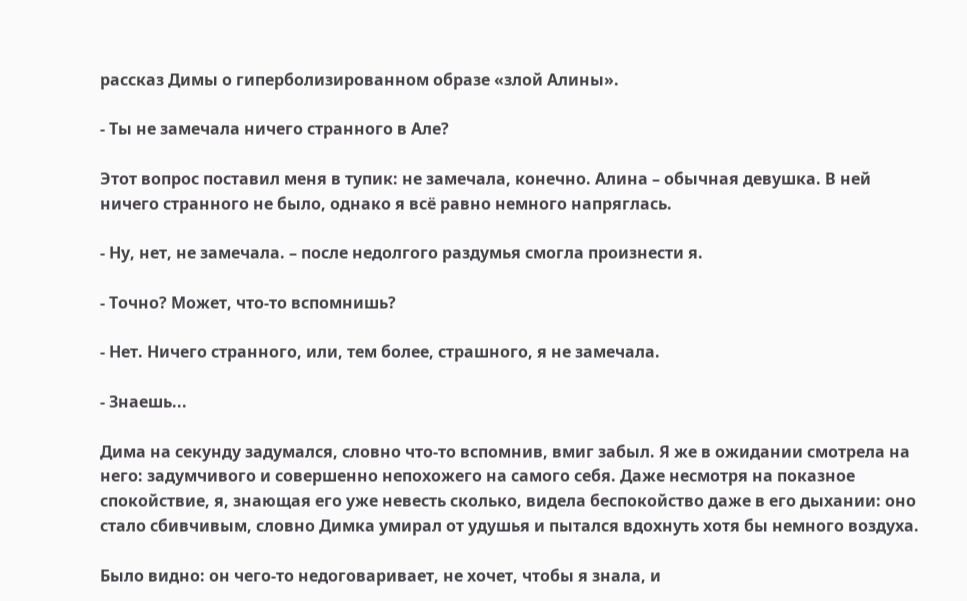рассказ Димы о гиперболизированном образе «злой Алины».

- Ты не замечала ничего странного в Але?

Этот вопрос поставил меня в тупик: не замечала, конечно. Алина – обычная девушка. В ней ничего странного не было, однако я всё равно немного напряглась.

- Ну, нет, не замечала. – после недолгого раздумья смогла произнести я.

- Точно? Может, что-то вспомнишь?

- Нет. Ничего странного, или, тем более, страшного, я не замечала.

- Знаешь...

Дима на секунду задумался, словно что-то вспомнив, вмиг забыл. Я же в ожидании смотрела на него: задумчивого и совершенно непохожего на самого себя. Даже несмотря на показное спокойствие, я, знающая его уже невесть сколько, видела беспокойство даже в его дыхании: оно стало сбивчивым, словно Димка умирал от удушья и пытался вдохнуть хотя бы немного воздуха.

Было видно: он чего-то недоговаривает, не хочет, чтобы я знала, и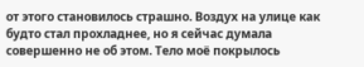от этого становилось страшно. Воздух на улице как будто стал прохладнее, но я сейчас думала совершенно не об этом. Тело моё покрылось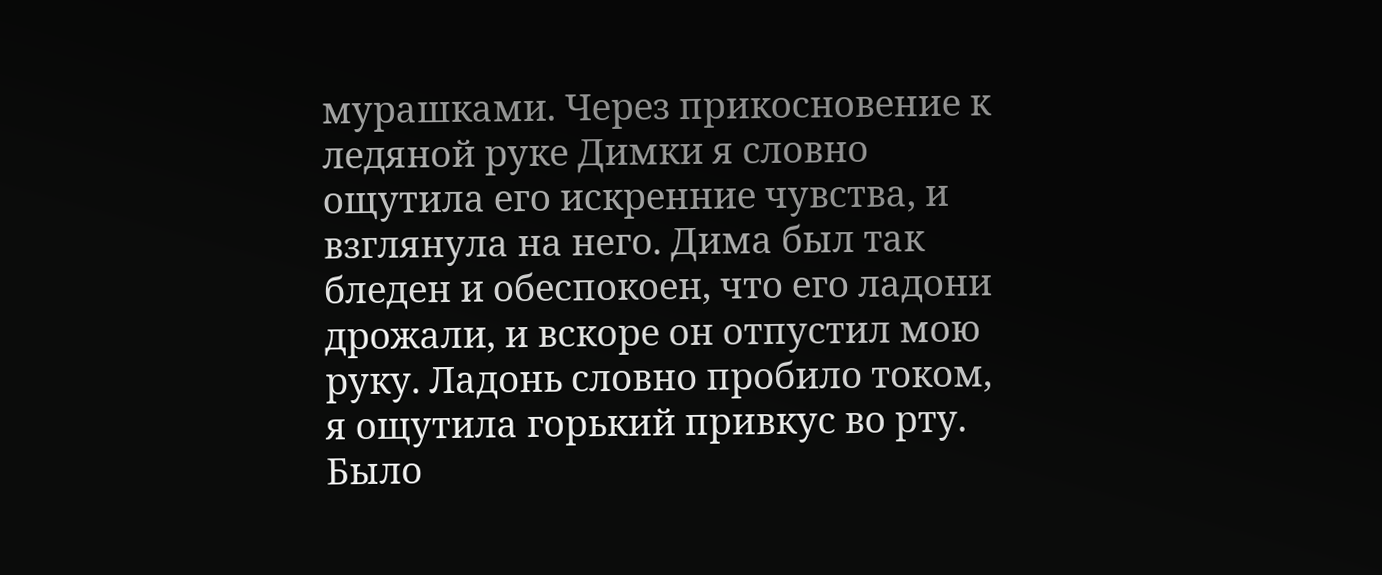мурашками. Через прикосновение к ледяной руке Димки я словно ощутила его искренние чувства, и взглянула на него. Дима был так бледен и обеспокоен, что его ладони дрожали, и вскоре он отпустил мою руку. Ладонь словно пробило током, я ощутила горький привкус во рту. Было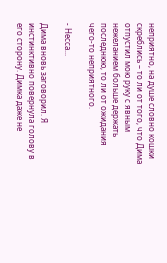неприятно, на душе словно кошки скреблись – то ли от того, что Дима отпустил мою руку с явным нежеланием больше держать последнюю, то ли от ожидания чего-то неприятного.

- Несса...

Дима вновь заговорил. Я инстинктивно повернула голову в его сторону. Димка даже не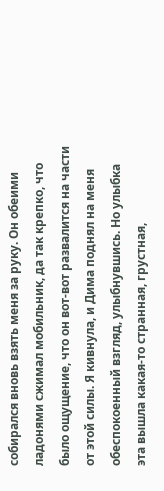собирался вновь взять меня за руку. Он обеими ладонями сжимал мобильник, да так крепко, что было ощущение, что он вот-вот развалится на части от этой силы. Я кивнула, и Дима поднял на меня обеспокоенный взгляд, улыбнувшись. Но улыбка эта вышла какая-то странная, грустная,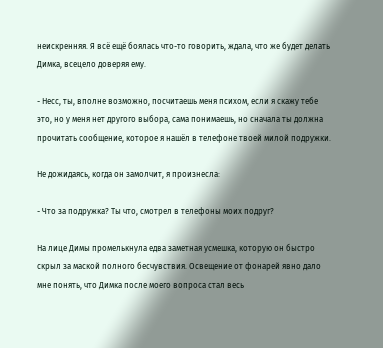неискренняя. Я всё ещё боялась что-то говорить, ждала, что же будет делать Димка, всецело доверяя ему.

- Несс, ты, вполне возможно, посчитаешь меня психом, если я скажу тебе это, но у меня нет другого выбора, сама понимаешь, но сначала ты должна прочитать сообщение, которое я нашёл в телефоне твоей милой подружки.

Не дожидаясь, когда он замолчит, я произнесла:

- Что за подружка? Ты что, смотрел в телефоны моих подруг?

На лице Димы промелькнула едва заметная усмешка, которую он быстро скрыл за маской полного бесчувствия. Освещение от фонарей явно дало мне понять, что Димка после моего вопроса стал весь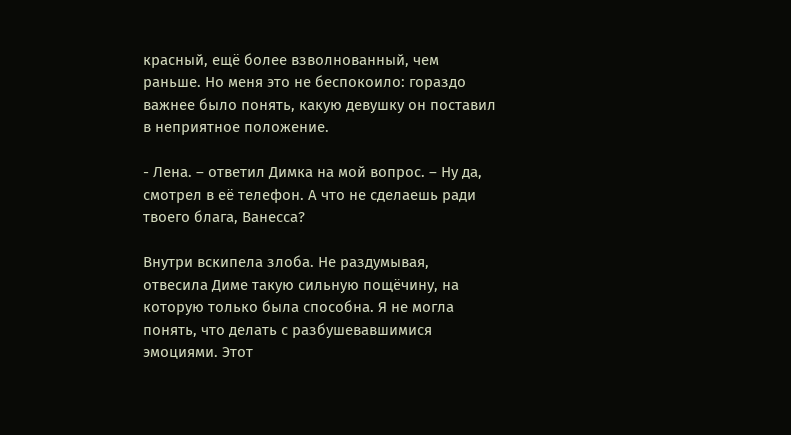красный, ещё более взволнованный, чем раньше. Но меня это не беспокоило: гораздо важнее было понять, какую девушку он поставил в неприятное положение.

- Лена. – ответил Димка на мой вопрос. – Ну да, смотрел в её телефон. А что не сделаешь ради твоего блага, Ванесса?

Внутри вскипела злоба. Не раздумывая, отвесила Диме такую сильную пощёчину, на которую только была способна. Я не могла понять, что делать с разбушевавшимися эмоциями. Этот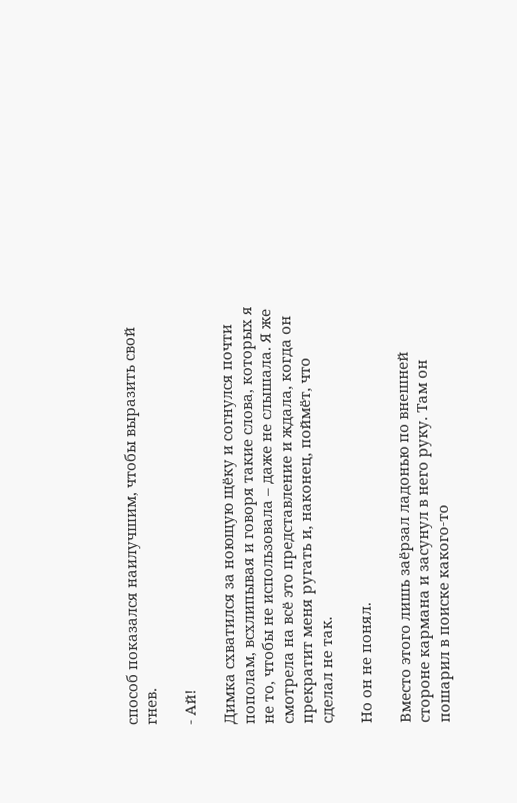способ показался наилучшим, чтобы выразить свой гнев.

- Ай!

Димка схватился за ноющую щёку и согнулся почти пополам, всхлипывая и говоря такие слова, которых я не то, чтобы не использовала – даже не слышала. Я же смотрела на всё это представление и ждала, когда он прекратит меня ругать и, наконец, поймёт, что сделал не так.

Но он не понял.

Вместо этого лишь заёрзал ладонью по внешней стороне кармана и засунул в него руку. Там он пошарил в поиске какого-то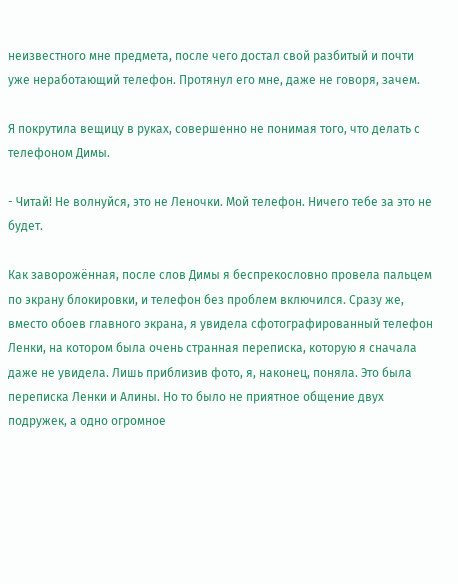неизвестного мне предмета, после чего достал свой разбитый и почти уже неработающий телефон. Протянул его мне, даже не говоря, зачем.

Я покрутила вещицу в руках, совершенно не понимая того, что делать с телефоном Димы.

- Читай! Не волнуйся, это не Леночки. Мой телефон. Ничего тебе за это не будет.

Как заворожённая, после слов Димы я беспрекословно провела пальцем по экрану блокировки, и телефон без проблем включился. Сразу же, вместо обоев главного экрана, я увидела сфотографированный телефон Ленки, на котором была очень странная переписка, которую я сначала даже не увидела. Лишь приблизив фото, я, наконец, поняла. Это была переписка Ленки и Алины. Но то было не приятное общение двух подружек, а одно огромное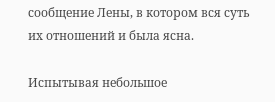сообщение Лены, в котором вся суть их отношений и была ясна.

Испытывая небольшое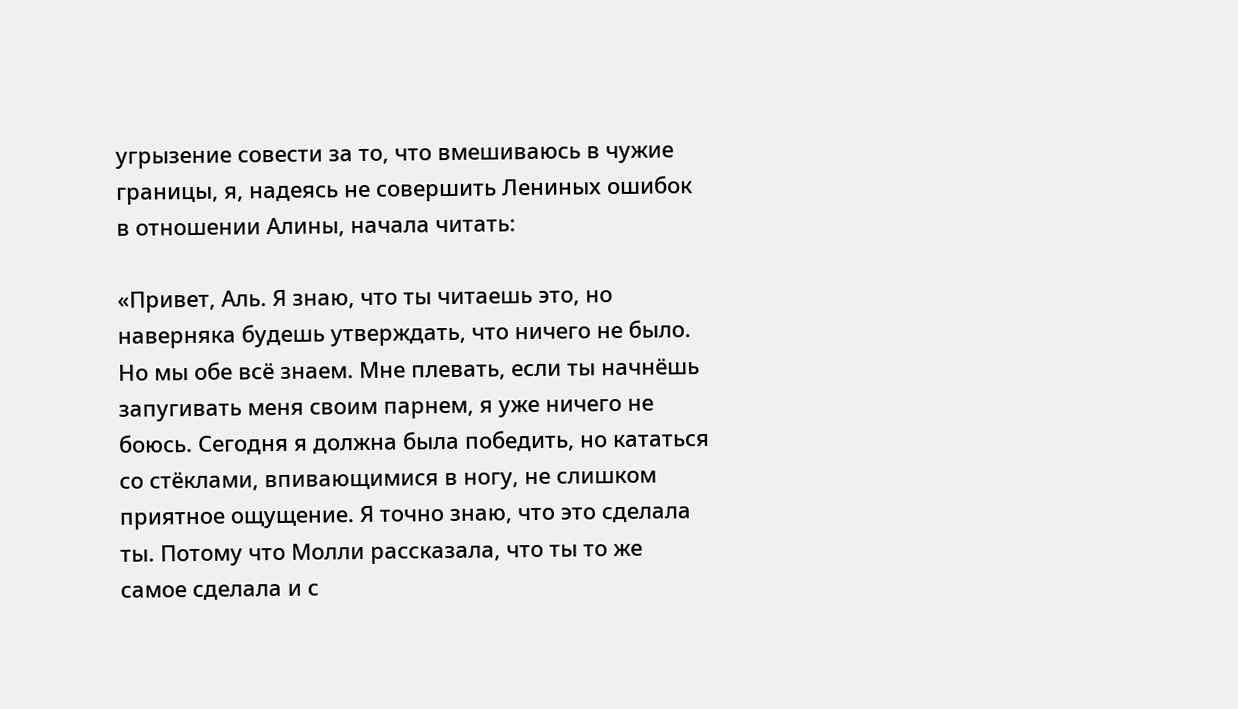угрызение совести за то, что вмешиваюсь в чужие границы, я, надеясь не совершить Лениных ошибок в отношении Алины, начала читать:

«Привет, Аль. Я знаю, что ты читаешь это, но наверняка будешь утверждать, что ничего не было. Но мы обе всё знаем. Мне плевать, если ты начнёшь запугивать меня своим парнем, я уже ничего не боюсь. Сегодня я должна была победить, но кататься со стёклами, впивающимися в ногу, не слишком приятное ощущение. Я точно знаю, что это сделала ты. Потому что Молли рассказала, что ты то же самое сделала и с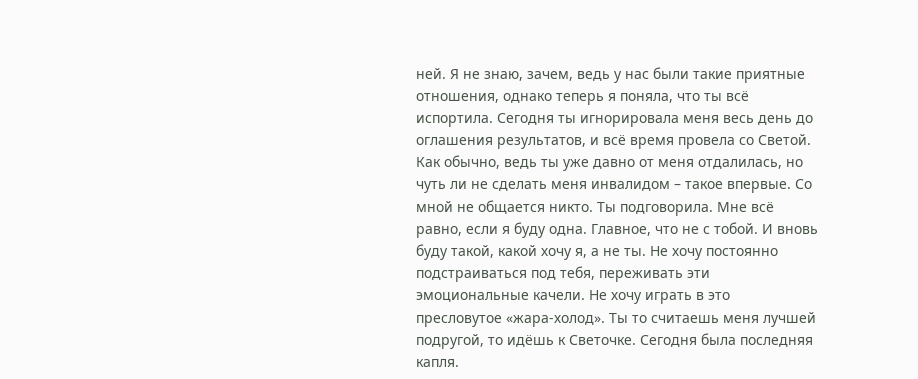ней. Я не знаю, зачем, ведь у нас были такие приятные отношения, однако теперь я поняла, что ты всё испортила. Сегодня ты игнорировала меня весь день до оглашения результатов, и всё время провела со Светой. Как обычно, ведь ты уже давно от меня отдалилась, но чуть ли не сделать меня инвалидом – такое впервые. Со мной не общается никто. Ты подговорила. Мне всё равно, если я буду одна. Главное, что не с тобой. И вновь буду такой, какой хочу я, а не ты. Не хочу постоянно подстраиваться под тебя, переживать эти эмоциональные качели. Не хочу играть в это пресловутое «жара-холод». Ты то считаешь меня лучшей подругой, то идёшь к Светочке. Сегодня была последняя капля.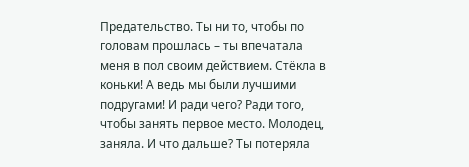Предательство. Ты ни то, чтобы по головам прошлась – ты впечатала меня в пол своим действием. Стёкла в коньки! А ведь мы были лучшими подругами! И ради чего? Ради того, чтобы занять первое место. Молодец, заняла. И что дальше? Ты потеряла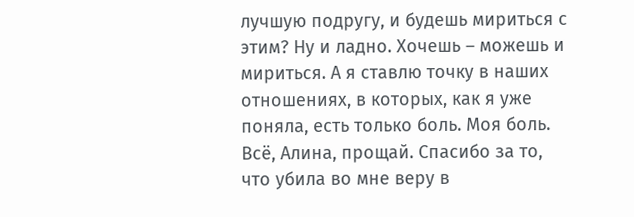лучшую подругу, и будешь мириться с этим? Ну и ладно. Хочешь – можешь и мириться. А я ставлю точку в наших отношениях, в которых, как я уже поняла, есть только боль. Моя боль. Всё, Алина, прощай. Спасибо за то, что убила во мне веру в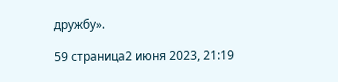дружбу».

59 страница2 июня 2023, 21:19